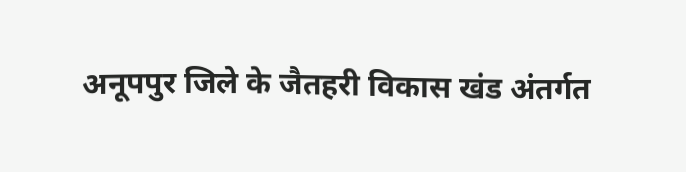अनूपपुर जिले के जैतहरी विकास खंड अंतर्गत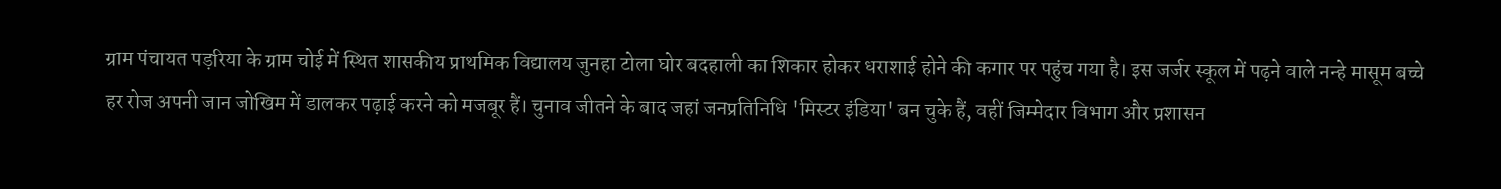ग्राम पंचायत पड़रिया के ग्राम चोई में स्थित शासकीय प्राथमिक विद्यालय जुनहा टोला घोर बदहाली का शिकार होकर धराशाई होने की कगार पर पहुंच गया है। इस जर्जर स्कूल में पढ़ने वाले नन्हे मासूम बच्चे हर रोज अपनी जान जोखिम में डालकर पढ़ाई करने को मजबूर हैं। चुनाव जीतने के बाद जहां जनप्रतिनिधि 'मिस्टर इंडिया' बन चुके हैं, वहीं जिम्मेदार विभाग और प्रशासन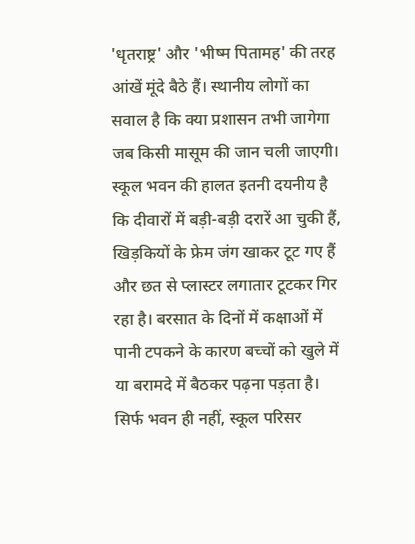'धृतराष्ट्र' और 'भीष्म पितामह' की तरह आंखें मूंदे बैठे हैं। स्थानीय लोगों का सवाल है कि क्या प्रशासन तभी जागेगा जब किसी मासूम की जान चली जाएगी। स्कूल भवन की हालत इतनी दयनीय है कि दीवारों में बड़ी-बड़ी दरारें आ चुकी हैं, खिड़कियों के फ्रेम जंग खाकर टूट गए हैं और छत से प्लास्टर लगातार टूटकर गिर रहा है। बरसात के दिनों में कक्षाओं में पानी टपकने के कारण बच्चों को खुले में या बरामदे में बैठकर पढ़ना पड़ता है। सिर्फ भवन ही नहीं, स्कूल परिसर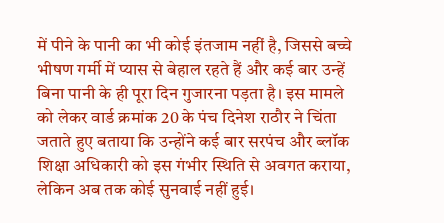में पीने के पानी का भी कोई इंतजाम नहीं है, जिससे बच्चे भीषण गर्मी में प्यास से बेहाल रहते हैं और कई बार उन्हें बिना पानी के ही पूरा दिन गुजारना पड़ता है। इस मामले को लेकर वार्ड क्रमांक 20 के पंच दिनेश राठौर ने चिंता जताते हुए बताया कि उन्होंने कई बार सरपंच और ब्लॉक शिक्षा अधिकारी को इस गंभीर स्थिति से अवगत कराया, लेकिन अब तक कोई सुनवाई नहीं हुई।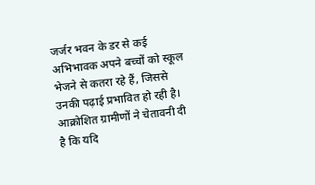जर्जर भवन के डर से कई अभिभावक अपने बच्चों को स्कूल भेजने से कतरा रहे हैं, जिससे उनकी पढ़ाई प्रभावित हो रही है। आक्रोशित ग्रामीणों ने चेतावनी दी है कि यदि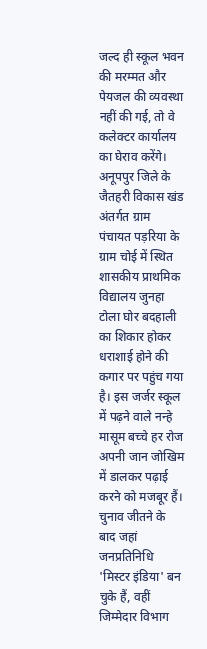जल्द ही स्कूल भवन की मरम्मत और पेयजल की व्यवस्था नहीं की गई, तो वे कलेक्टर कार्यालय का घेराव करेंगे।
अनूपपुर जिले के जैतहरी विकास खंड अंतर्गत ग्राम पंचायत पड़रिया के ग्राम चोई में स्थित शासकीय प्राथमिक विद्यालय जुनहा टोला घोर बदहाली का शिकार होकर धराशाई होने की कगार पर पहुंच गया है। इस जर्जर स्कूल में पढ़ने वाले नन्हे मासूम बच्चे हर रोज अपनी जान जोखिम में डालकर पढ़ाई करने को मजबूर हैं। चुनाव जीतने के बाद जहां जनप्रतिनिधि 'मिस्टर इंडिया' बन चुके हैं, वहीं जिम्मेदार विभाग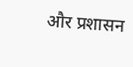और प्रशासन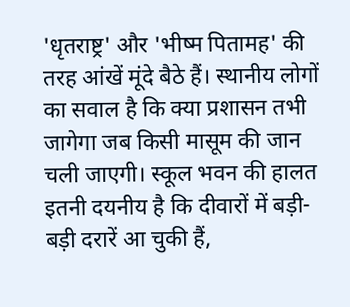'धृतराष्ट्र' और 'भीष्म पितामह' की तरह आंखें मूंदे बैठे हैं। स्थानीय लोगों का सवाल है कि क्या प्रशासन तभी जागेगा जब किसी मासूम की जान चली जाएगी। स्कूल भवन की हालत इतनी दयनीय है कि दीवारों में बड़ी-बड़ी दरारें आ चुकी हैं,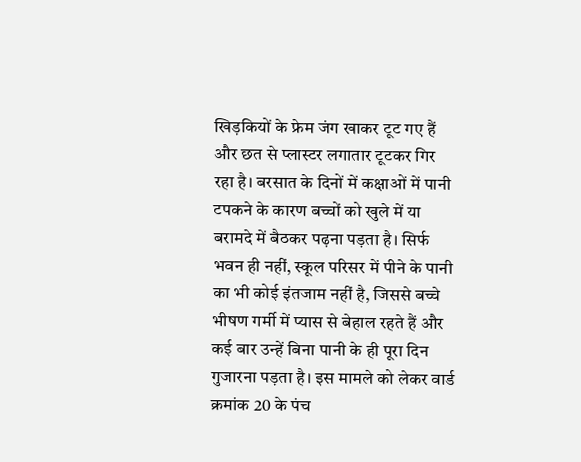खिड़कियों के फ्रेम जंग खाकर टूट गए हैं और छत से प्लास्टर लगातार टूटकर गिर रहा है। बरसात के दिनों में कक्षाओं में पानी टपकने के कारण बच्चों को खुले में या बरामदे में बैठकर पढ़ना पड़ता है। सिर्फ भवन ही नहीं, स्कूल परिसर में पीने के पानी का भी कोई इंतजाम नहीं है, जिससे बच्चे भीषण गर्मी में प्यास से बेहाल रहते हैं और कई बार उन्हें बिना पानी के ही पूरा दिन गुजारना पड़ता है। इस मामले को लेकर वार्ड क्रमांक 20 के पंच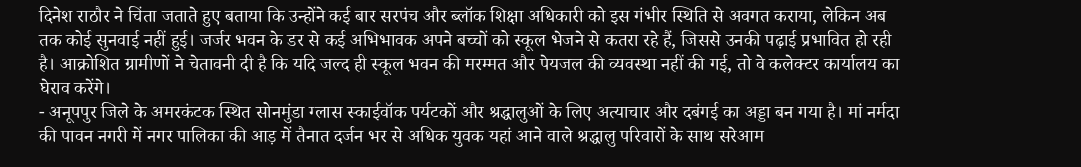दिनेश राठौर ने चिंता जताते हुए बताया कि उन्होंने कई बार सरपंच और ब्लॉक शिक्षा अधिकारी को इस गंभीर स्थिति से अवगत कराया, लेकिन अब तक कोई सुनवाई नहीं हुई। जर्जर भवन के डर से कई अभिभावक अपने बच्चों को स्कूल भेजने से कतरा रहे हैं, जिससे उनकी पढ़ाई प्रभावित हो रही है। आक्रोशित ग्रामीणों ने चेतावनी दी है कि यदि जल्द ही स्कूल भवन की मरम्मत और पेयजल की व्यवस्था नहीं की गई, तो वे कलेक्टर कार्यालय का घेराव करेंगे।
- अनूपपुर जिले के अमरकंटक स्थित सोनमुंडा ग्लास स्काईवॉक पर्यटकों और श्रद्धालुओं के लिए अत्याचार और दबंगई का अड्डा बन गया है। मां नर्मदा की पावन नगरी में नगर पालिका की आड़ में तैनात दर्जन भर से अधिक युवक यहां आने वाले श्रद्धालु परिवारों के साथ सरेआम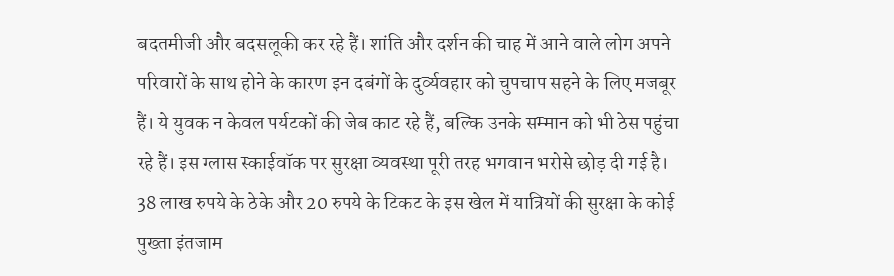बदतमीजी और बदसलूकी कर रहे हैं। शांति और दर्शन की चाह में आने वाले लोग अपने परिवारों के साथ होने के कारण इन दबंगों के दुर्व्यवहार को चुपचाप सहने के लिए मजबूर हैं। ये युवक न केवल पर्यटकों की जेब काट रहे हैं, बल्कि उनके सम्मान को भी ठेस पहुंचा रहे हैं। इस ग्लास स्काईवॉक पर सुरक्षा व्यवस्था पूरी तरह भगवान भरोसे छोड़ दी गई है। 38 लाख रुपये के ठेके और 20 रुपये के टिकट के इस खेल में यात्रियों की सुरक्षा के कोई पुख्ता इंतजाम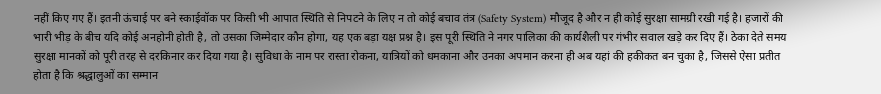नहीं किए गए हैं। इतनी ऊंचाई पर बने स्काईवॉक पर किसी भी आपात स्थिति से निपटने के लिए न तो कोई बचाव तंत्र (Safety System) मौजूद है और न ही कोई सुरक्षा सामग्री रखी गई है। हजारों की भारी भीड़ के बीच यदि कोई अनहोनी होती है, तो उसका जिम्मेदार कौन होगा, यह एक बड़ा यक्ष प्रश्न है। इस पूरी स्थिति ने नगर पालिका की कार्यशैली पर गंभीर सवाल खड़े कर दिए हैं। ठेका देते समय सुरक्षा मानकों को पूरी तरह से दरकिनार कर दिया गया है। सुविधा के नाम पर रास्ता रोकना, यात्रियों को धमकाना और उनका अपमान करना ही अब यहां की हकीकत बन चुका है, जिससे ऐसा प्रतीत होता है कि श्रद्धालुओं का सम्मान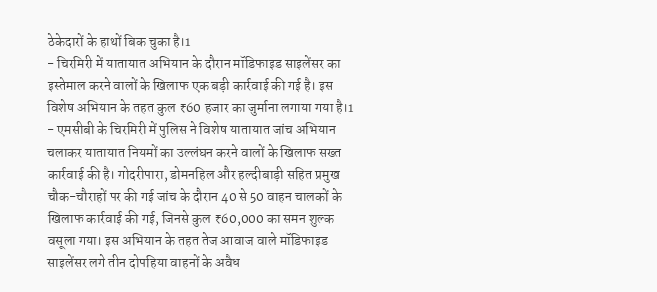ठेकेदारों के हाथों बिक चुका है।1
- चिरमिरी में यातायात अभियान के दौरान मॉडिफाइड साइलेंसर का इस्तेमाल करने वालों के खिलाफ एक बड़ी कार्रवाई की गई है। इस विशेष अभियान के तहत कुल ₹60 हजार का जुर्माना लगाया गया है।1
- एमसीबी के चिरमिरी में पुलिस ने विशेष यातायात जांच अभियान चलाकर यातायात नियमों का उल्लंघन करने वालों के खिलाफ सख्त कार्रवाई की है। गोदरीपारा, डोमनहिल और हल्दीबाड़ी सहित प्रमुख चौक-चौराहों पर की गई जांच के दौरान 40 से 50 वाहन चालकों के खिलाफ कार्रवाई की गई, जिनसे कुल ₹60,000 का समन शुल्क वसूला गया। इस अभियान के तहत तेज आवाज वाले मॉडिफाइड साइलेंसर लगे तीन दोपहिया वाहनों के अवैध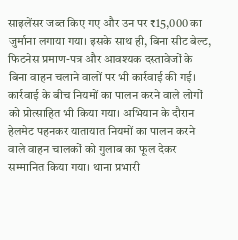साइलेंसर जब्त किए गए और उन पर ₹15,000 का जुर्माना लगाया गया। इसके साथ ही, बिना सीट बेल्ट, फिटनेस प्रमाण-पत्र और आवश्यक दस्तावेजों के बिना वाहन चलाने वालों पर भी कार्रवाई की गई। कार्रवाई के बीच नियमों का पालन करने वाले लोगों को प्रोत्साहित भी किया गया। अभियान के दौरान हेलमेट पहनकर यातायात नियमों का पालन करने वाले वाहन चालकों को गुलाब का फूल देकर सम्मानित किया गया। थाना प्रभारी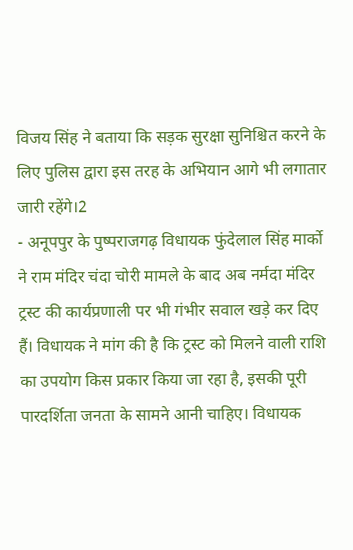विजय सिंह ने बताया कि सड़क सुरक्षा सुनिश्चित करने के लिए पुलिस द्वारा इस तरह के अभियान आगे भी लगातार जारी रहेंगे।2
- अनूपपुर के पुष्पराजगढ़ विधायक फुंदेलाल सिंह मार्को ने राम मंदिर चंदा चोरी मामले के बाद अब नर्मदा मंदिर ट्रस्ट की कार्यप्रणाली पर भी गंभीर सवाल खड़े कर दिए हैं। विधायक ने मांग की है कि ट्रस्ट को मिलने वाली राशि का उपयोग किस प्रकार किया जा रहा है, इसकी पूरी पारदर्शिता जनता के सामने आनी चाहिए। विधायक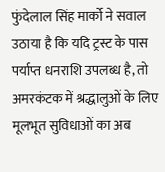फुंदेलाल सिंह मार्को ने सवाल उठाया है कि यदि ट्रस्ट के पास पर्याप्त धनराशि उपलब्ध है, तो अमरकंटक में श्रद्धालुओं के लिए मूलभूत सुविधाओं का अब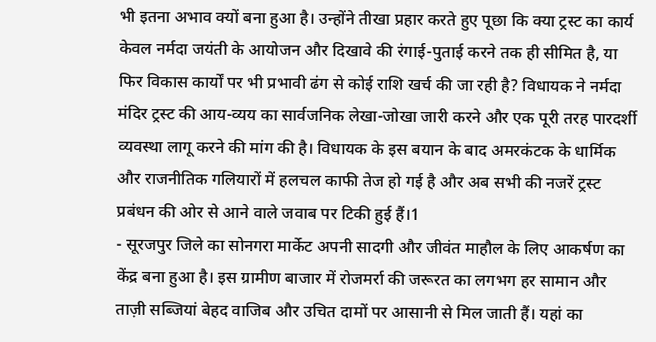भी इतना अभाव क्यों बना हुआ है। उन्होंने तीखा प्रहार करते हुए पूछा कि क्या ट्रस्ट का कार्य केवल नर्मदा जयंती के आयोजन और दिखावे की रंगाई-पुताई करने तक ही सीमित है, या फिर विकास कार्यों पर भी प्रभावी ढंग से कोई राशि खर्च की जा रही है? विधायक ने नर्मदा मंदिर ट्रस्ट की आय-व्यय का सार्वजनिक लेखा-जोखा जारी करने और एक पूरी तरह पारदर्शी व्यवस्था लागू करने की मांग की है। विधायक के इस बयान के बाद अमरकंटक के धार्मिक और राजनीतिक गलियारों में हलचल काफी तेज हो गई है और अब सभी की नजरें ट्रस्ट प्रबंधन की ओर से आने वाले जवाब पर टिकी हुई हैं।1
- सूरजपुर जिले का सोनगरा मार्केट अपनी सादगी और जीवंत माहौल के लिए आकर्षण का केंद्र बना हुआ है। इस ग्रामीण बाजार में रोजमर्रा की जरूरत का लगभग हर सामान और ताज़ी सब्जियां बेहद वाजिब और उचित दामों पर आसानी से मिल जाती हैं। यहां का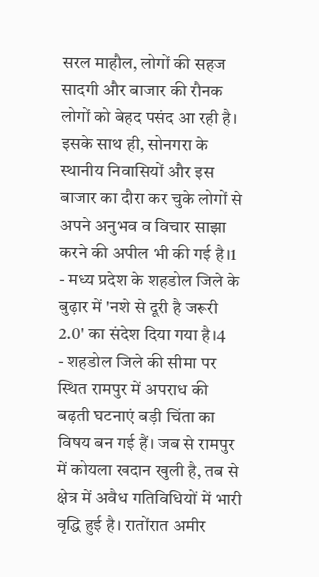सरल माहौल, लोगों की सहज सादगी और बाजार की रौनक लोगों को बेहद पसंद आ रही है। इसके साथ ही, सोनगरा के स्थानीय निवासियों और इस बाजार का दौरा कर चुके लोगों से अपने अनुभव व विचार साझा करने की अपील भी की गई है।1
- मध्य प्रदेश के शहडोल जिले के बुढ़ार में 'नशे से दूरी है जरूरी 2.0' का संदेश दिया गया है।4
- शहडोल जिले की सीमा पर स्थित रामपुर में अपराध की बढ़ती घटनाएं बड़ी चिंता का विषय बन गई हैं। जब से रामपुर में कोयला खदान खुली है, तब से क्षेत्र में अवैध गतिविधियों में भारी वृद्धि हुई है। रातोंरात अमीर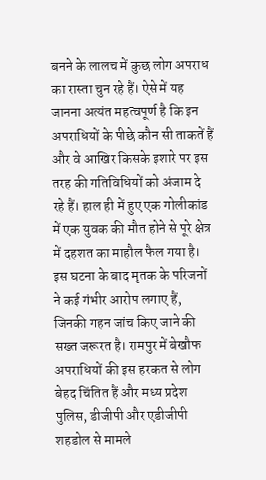बनने के लालच में कुछ लोग अपराध का रास्ता चुन रहे हैं। ऐसे में यह जानना अत्यंत महत्वपूर्ण है कि इन अपराधियों के पीछे कौन सी ताकतें हैं और वे आखिर किसके इशारे पर इस तरह की गतिविधियों को अंजाम दे रहे हैं। हाल ही में हुए एक गोलीकांड में एक युवक की मौत होने से पूरे क्षेत्र में दहशत का माहौल फैल गया है। इस घटना के बाद मृतक के परिजनों ने कई गंभीर आरोप लगाए हैं, जिनकी गहन जांच किए जाने की सख्त जरूरत है। रामपुर में बेखौफ अपराधियों की इस हरकत से लोग बेहद चिंतित हैं और मध्य प्रदेश पुलिस, डीजीपी और एडीजीपी शहडोल से मामले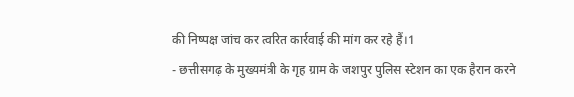की निष्पक्ष जांच कर त्वरित कार्रवाई की मांग कर रहे हैं।1
- छत्तीसगढ़ के मुख्यमंत्री के गृह ग्राम के जशपुर पुलिस स्टेशन का एक हैरान करने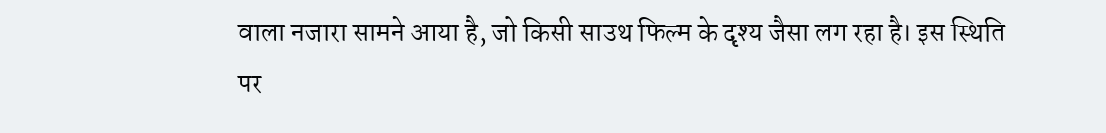वाला नजारा सामने आया है, जो किसी साउथ फिल्म के दृश्य जैसा लग रहा है। इस स्थिति पर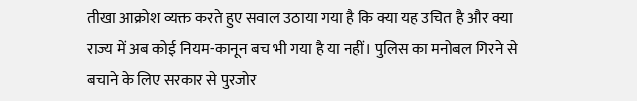तीखा आक्रोश व्यक्त करते हुए सवाल उठाया गया है कि क्या यह उचित है और क्या राज्य में अब कोई नियम-कानून बच भी गया है या नहीं। पुलिस का मनोबल गिरने से बचाने के लिए सरकार से पुरजोर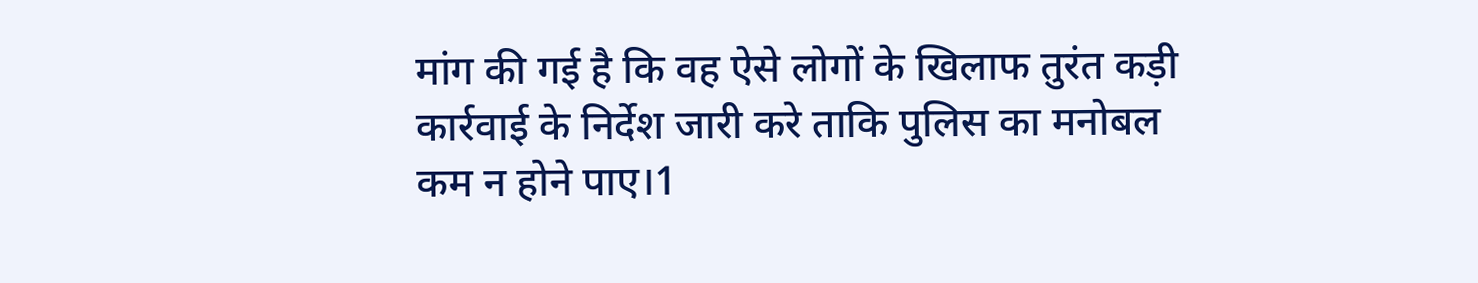मांग की गई है कि वह ऐसे लोगों के खिलाफ तुरंत कड़ी कार्रवाई के निर्देश जारी करे ताकि पुलिस का मनोबल कम न होने पाए।1